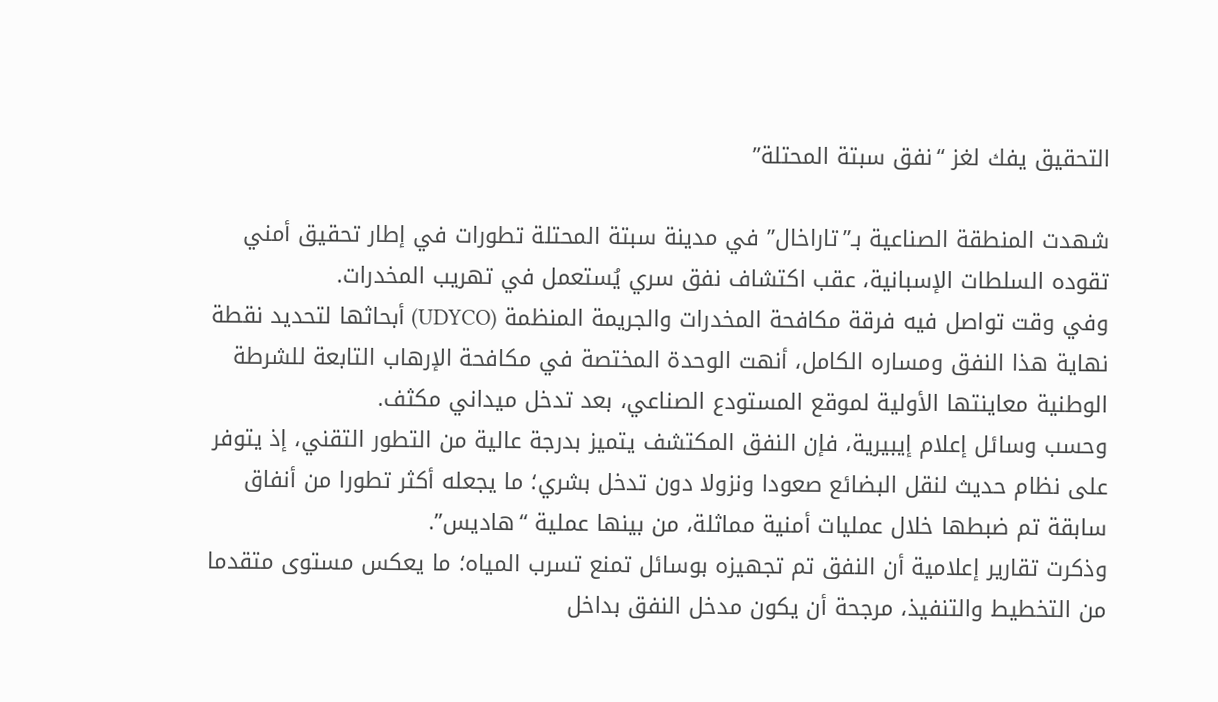التحقيق يفك لغز “نفق سبتة المحتلة”

شهدت المنطقة الصناعية بـ”تاراخال” في مدينة سبتة المحتلة تطورات في إطار تحقيق أمني تقوده السلطات الإسبانية، عقب اكتشاف نفق سري يُستعمل في تهريب المخدرات.
وفي وقت تواصل فيه فرقة مكافحة المخدرات والجريمة المنظمة (UDYCO) أبحاثها لتحديد نقطة نهاية هذا النفق ومساره الكامل، أنهت الوحدة المختصة في مكافحة الإرهاب التابعة للشرطة الوطنية معاينتها الأولية لموقع المستودع الصناعي، بعد تدخل ميداني مكثف.
وحسب وسائل إعلام إيبيرية، فإن النفق المكتشف يتميز بدرجة عالية من التطور التقني، إذ يتوفر على نظام حديث لنقل البضائع صعودا ونزولا دون تدخل بشري؛ ما يجعله أكثر تطورا من أنفاق سابقة تم ضبطها خلال عمليات أمنية مماثلة، من بينها عملية “هاديس”.
وذكرت تقارير إعلامية أن النفق تم تجهيزه بوسائل تمنع تسرب المياه؛ ما يعكس مستوى متقدما من التخطيط والتنفيذ، مرجحة أن يكون مدخل النفق بداخل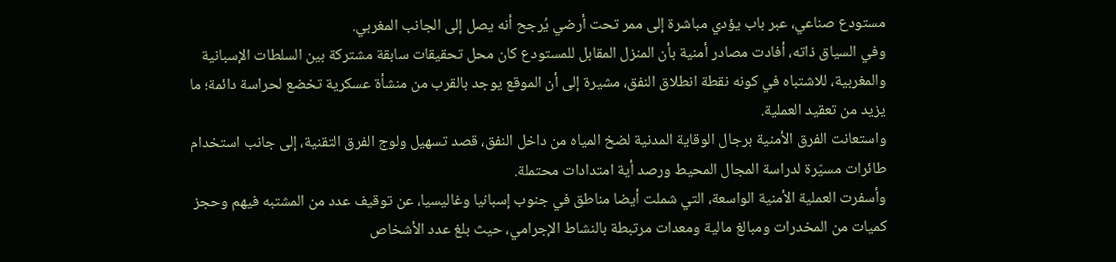مستودع صناعي، عبر باب يؤدي مباشرة إلى ممر تحت أرضي يُرجح أنه يصل إلى الجانب المغربي.
وفي السياق ذاته، أفادت مصادر أمنية بأن المنزل المقابل للمستودع كان محل تحقيقات سابقة مشتركة بين السلطات الإسبانية والمغربية، للاشتباه في كونه نقطة انطلاق النفق، مشيرة إلى أن الموقع يوجد بالقرب من منشأة عسكرية تخضع لحراسة دائمة؛ ما يزيد من تعقيد العملية.
واستعانت الفرق الأمنية برجال الوقاية المدنية لضخ المياه من داخل النفق، قصد تسهيل ولوج الفرق التقنية، إلى جانب استخدام طائرات مسيّرة لدراسة المجال المحيط ورصد أية امتدادات محتملة.
وأسفرت العملية الأمنية الواسعة، التي شملت أيضا مناطق في جنوب إسبانيا وغاليسيا، عن توقيف عدد من المشتبه فيهم وحجز كميات من المخدرات ومبالغ مالية ومعدات مرتبطة بالنشاط الإجرامي، حيث بلغ عدد الأشخاص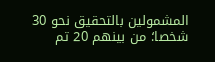المشمولين بالتحقيق نحو 30 شخصا؛ من بينهم 20 تم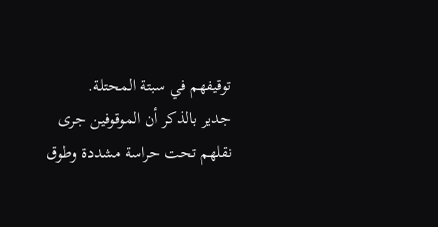توقيفهم في سبتة المحتلة.
جدير بالذكر أن الموقوفين جرى نقلهم تحت حراسة مشددة وطوق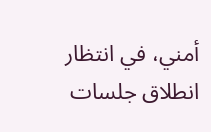أمني، في انتظار انطلاق جلسات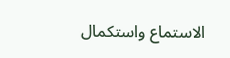الاستماع واستكمال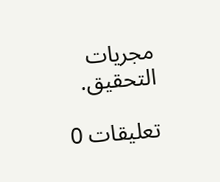مجريات التحقيق.

تعليقات 0